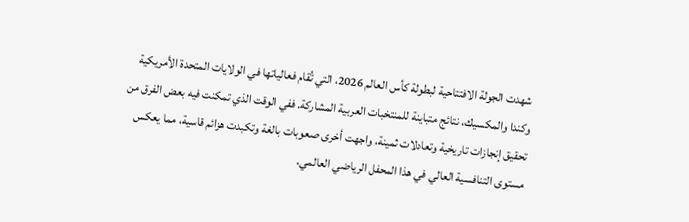شهدت الجولة الافتتاحية لبطولة كأس العالم 2026، التي تُقام فعالياتها في الولايات المتحدة الأمريكية وكندا والمكسيك، نتائج متباينة للمنتخبات العربية المشاركة. ففي الوقت الذي تمكنت فيه بعض الفرق من تحقيق إنجازات تاريخية وتعادلات ثمينة، واجهت أخرى صعوبات بالغة وتكبدت هزائم قاسية، مما يعكس مستوى التنافسية العالي في هذا المحفل الرياضي العالمي.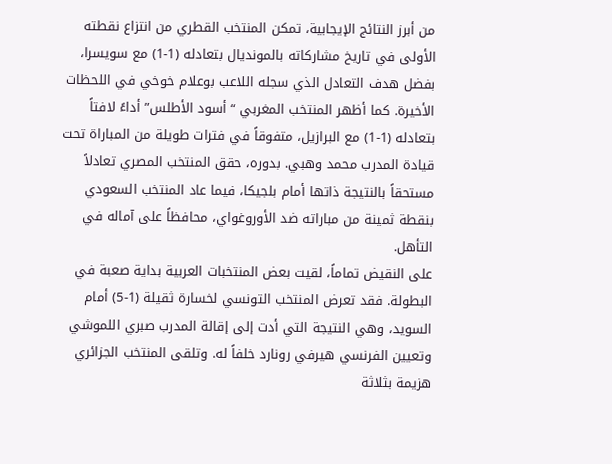من أبرز النتائج الإيجابية، تمكن المنتخب القطري من انتزاع نقطته الأولى في تاريخ مشاركاته بالمونديال بتعادله (1-1) مع سويسرا، بفضل هدف التعادل الذي سجله اللاعب بوعلام خوخي في اللحظات الأخيرة. كما أظهر المنتخب المغربي “أسود الأطلس” أداءً لافتاً بتعادله (1-1) مع البرازيل، متفوقاً في فترات طويلة من المباراة تحت قيادة المدرب محمد وهبي. بدوره، حقق المنتخب المصري تعادلاً مستحقاً بالنتيجة ذاتها أمام بلجيكا، فيما عاد المنتخب السعودي بنقطة ثمينة من مباراته ضد الأوروغواي، محافظاً على آماله في التأهل.
على النقيض تماماً، لقيت بعض المنتخبات العربية بداية صعبة في البطولة. فقد تعرض المنتخب التونسي لخسارة ثقيلة (1-5) أمام السويد، وهي النتيجة التي أدت إلى إقالة المدرب صبري اللموشي وتعيين الفرنسي هيرفي رونارد خلفاً له. وتلقى المنتخب الجزائري هزيمة بثلاثة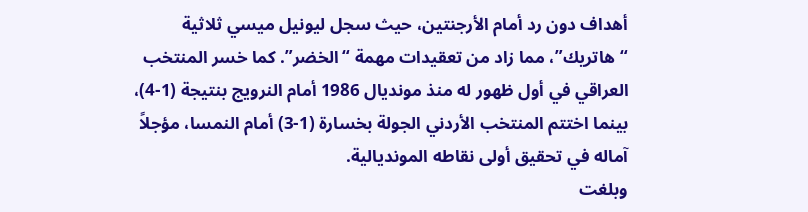أهداف دون رد أمام الأرجنتين، حيث سجل ليونيل ميسي ثلاثية “هاتريك”، مما زاد من تعقيدات مهمة “الخضر”. كما خسر المنتخب العراقي في أول ظهور له منذ مونديال 1986 أمام النرويج بنتيجة (1-4)، بينما اختتم المنتخب الأردني الجولة بخسارة (1-3) أمام النمسا، مؤجلاً آماله في تحقيق أولى نقاطه المونديالية.
وبلغت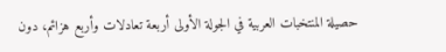حصيلة المنتخبات العربية في الجولة الأولى أربعة تعادلات وأربع هزائم، دون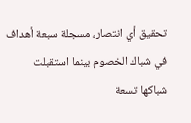تحقيق أي انتصار، مسجلة سبعة أهداف في شباك الخصوم بينما استقبلت شباكها تسعة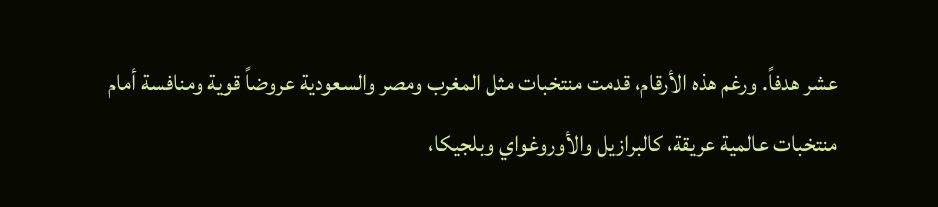عشر هدفاً. ورغم هذه الأرقام، قدمت منتخبات مثل المغرب ومصر والسعودية عروضاً قوية ومنافسة أمام منتخبات عالمية عريقة، كالبرازيل والأوروغواي وبلجيكا،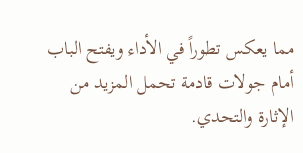مما يعكس تطوراً في الأداء ويفتح الباب أمام جولات قادمة تحمل المزيد من الإثارة والتحدي.